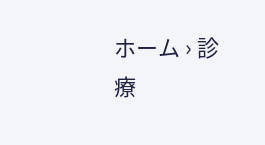ホーム › 診療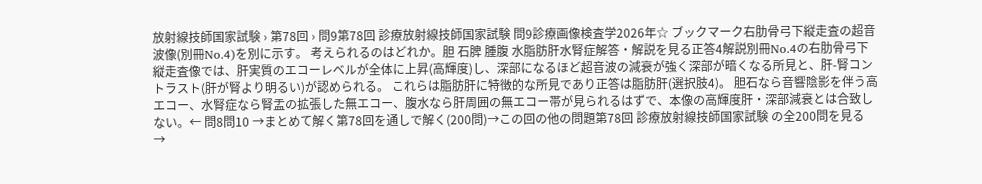放射線技師国家試験 › 第78回 › 問9第78回 診療放射線技師国家試験 問9診療画像検査学2026年☆ ブックマーク右肋骨弓下縦走査の超音波像(別冊No.4)を別に示す。 考えられるのはどれか。胆 石脾 腫腹 水脂肪肝水腎症解答・解説を見る正答4解説別冊No.4の右肋骨弓下縦走査像では、肝実質のエコーレベルが全体に上昇(高輝度)し、深部になるほど超音波の減衰が強く深部が暗くなる所見と、肝-腎コントラスト(肝が腎より明るい)が認められる。 これらは脂肪肝に特徴的な所見であり正答は脂肪肝(選択肢4)。 胆石なら音響陰影を伴う高エコー、水腎症なら腎盂の拡張した無エコー、腹水なら肝周囲の無エコー帯が見られるはずで、本像の高輝度肝・深部減衰とは合致しない。← 問8問10 →まとめて解く第78回を通しで解く(200問)→この回の他の問題第78回 診療放射線技師国家試験 の全200問を見る →